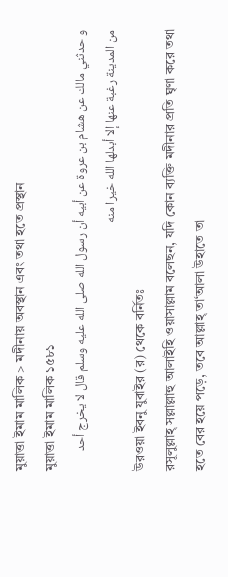মুয়াত্তা ইমাম মালিক > মদীনায় অবস্থান এবং তথা হতে প্রস্থান
মুয়াত্তা ইমাম মালিক ১৫৮১
و حدثني مالك عن هشام بن عروة عن أبيه أن رسول الله صلى الله عليه وسلم قال لا يخرج أحد من المدينة رغبة عنها إلا أبدلها الله خيرا منه
উরওয়া ইবনু যুবাইর (র) থেকে বর্নিতঃ
রসূলুল্লাহ্ সল্লাল্লাহু আলাইহি ওয়াসাল্লাম বলেছন, যদি কোন ব্যক্তি মদীনার প্রতি ঘৃণা করে তথা হতে বের হয়ে পড়ে, তবে আল্লাহ্ তা‘আলা উহাতে তা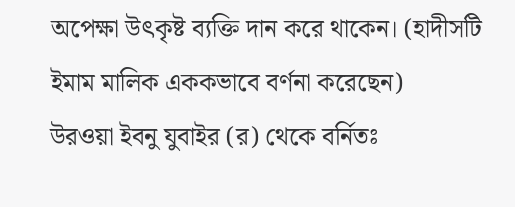অপেক্ষা উৎকৃষ্ট ব্যক্তি দান করে থাকেন। (হাদীসটি ইমাম মালিক এককভাবে বর্ণনা করেছেন)
উরওয়া ইবনু যুবাইর (র) থেকে বর্নিতঃ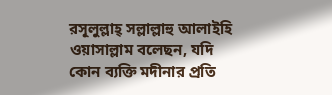রসূলুল্লাহ্ সল্লাল্লাহু আলাইহি ওয়াসাল্লাম বলেছন, যদি কোন ব্যক্তি মদীনার প্রতি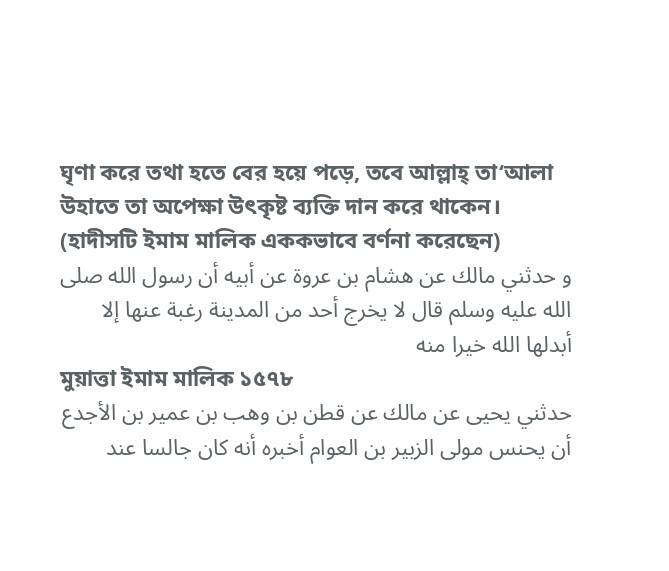ঘৃণা করে তথা হতে বের হয়ে পড়ে, তবে আল্লাহ্ তা‘আলা উহাতে তা অপেক্ষা উৎকৃষ্ট ব্যক্তি দান করে থাকেন। (হাদীসটি ইমাম মালিক এককভাবে বর্ণনা করেছেন)
و حدثني مالك عن هشام بن عروة عن أبيه أن رسول الله صلى الله عليه وسلم قال لا يخرج أحد من المدينة رغبة عنها إلا أبدلها الله خيرا منه
মুয়াত্তা ইমাম মালিক ১৫৭৮
حدثني يحيى عن مالك عن قطن بن وهب بن عمير بن الأجدع أن يحنس مولى الزبير بن العوام أخبره أنه كان جالسا عند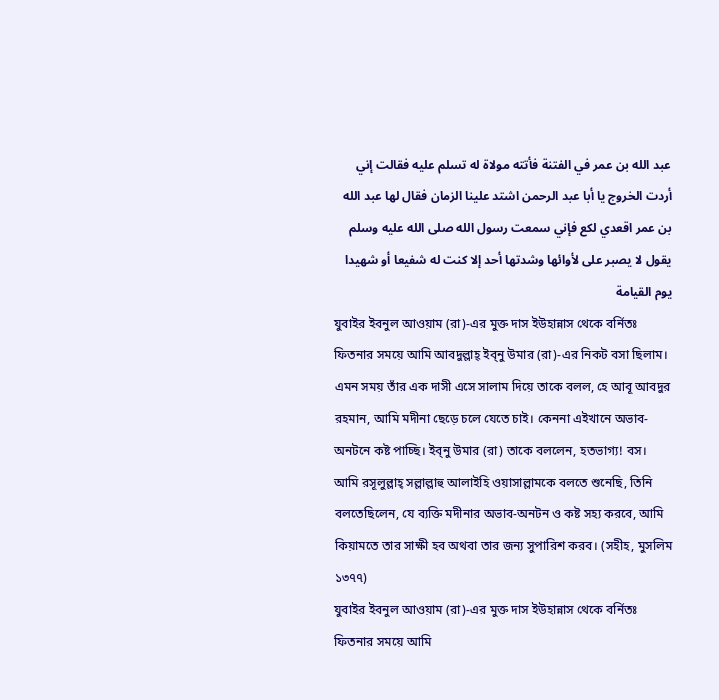عبد الله بن عمر في الفتنة فأتته مولاة له تسلم عليه فقالت إني أردت الخروج يا أبا عبد الرحمن اشتد علينا الزمان فقال لها عبد الله بن عمر اقعدي لكع فإني سمعت رسول الله صلى الله عليه وسلم يقول لا يصبر على لأوائها وشدتها أحد إلا كنت له شفيعا أو شهيدا يوم القيامة
যুবাইর ইবনুল আওয়াম (রা)-এর মুক্ত দাস ইউহান্নাস থেকে বর্নিতঃ
ফিতনার সময়ে আমি আবদুল্লাহ্ ইব্নু উমার (রা)-এর নিকট বসা ছিলাম। এমন সময় তাঁর এক দাসী এসে সালাম দিয়ে তাকে বলল, হে আবূ আবদুর রহমান, আমি মদীনা ছেড়ে চলে যেতে চাই। কেননা এইখানে অভাব-অনটনে কষ্ট পাচ্ছি। ইব্নু উমার (রা) তাকে বললেন, হতভাগ্য! বস। আমি রসূলুল্লাহ্ সল্লাল্লাহু আলাইহি ওয়াসাল্লামকে বলতে শুনেছি, তিনি বলতেছিলেন, যে ব্যক্তি মদীনার অভাব-অনটন ও কষ্ট সহ্য করবে, আমি কিয়ামতে তার সাক্ষী হব অথবা তার জন্য সুপারিশ করব। (সহীহ, মুসলিম ১৩৭৭)
যুবাইর ইবনুল আওয়াম (রা)-এর মুক্ত দাস ইউহান্নাস থেকে বর্নিতঃ
ফিতনার সময়ে আমি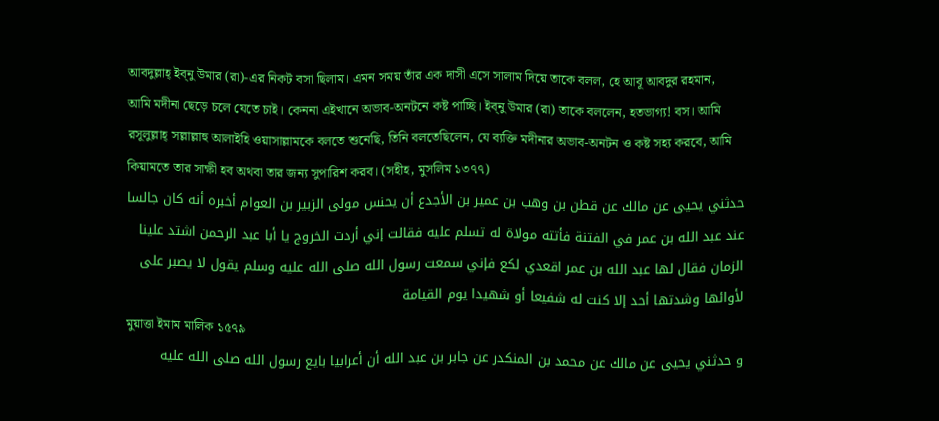আবদুল্লাহ্ ইব্নু উমার (রা)-এর নিকট বসা ছিলাম। এমন সময় তাঁর এক দাসী এসে সালাম দিয়ে তাকে বলল, হে আবূ আবদুর রহমান, আমি মদীনা ছেড়ে চলে যেতে চাই। কেননা এইখানে অভাব-অনটনে কষ্ট পাচ্ছি। ইব্নু উমার (রা) তাকে বললেন, হতভাগ্য! বস। আমি রসূলুল্লাহ্ সল্লাল্লাহু আলাইহি ওয়াসাল্লামকে বলতে শুনেছি, তিনি বলতেছিলেন, যে ব্যক্তি মদীনার অভাব-অনটন ও কষ্ট সহ্য করবে, আমি কিয়ামতে তার সাক্ষী হব অথবা তার জন্য সুপারিশ করব। (সহীহ, মুসলিম ১৩৭৭)
حدثني يحيى عن مالك عن قطن بن وهب بن عمير بن الأجدع أن يحنس مولى الزبير بن العوام أخبره أنه كان جالسا عند عبد الله بن عمر في الفتنة فأتته مولاة له تسلم عليه فقالت إني أردت الخروج يا أبا عبد الرحمن اشتد علينا الزمان فقال لها عبد الله بن عمر اقعدي لكع فإني سمعت رسول الله صلى الله عليه وسلم يقول لا يصبر على لأوائها وشدتها أحد إلا كنت له شفيعا أو شهيدا يوم القيامة
মুয়াত্তা ইমাম মালিক ১৫৭৯
و حدثني يحيى عن مالك عن محمد بن المنكدر عن جابر بن عبد الله أن أعرابيا بايع رسول الله صلى الله عليه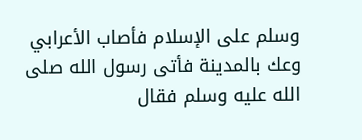وسلم على الإسلام فأصاب الأعرابي وعك بالمدينة فأتى رسول الله صلى الله عليه وسلم فقال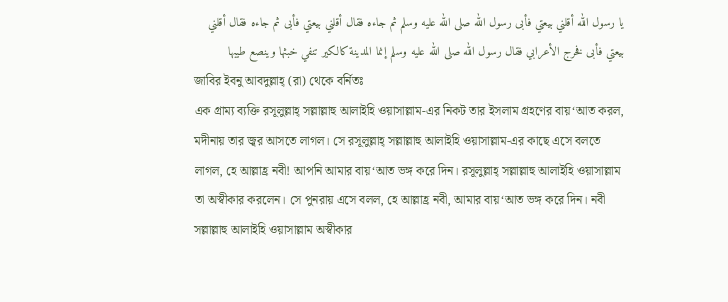يا رسول الله أقلني بيعتي فأبى رسول الله صلى الله عليه وسلم ثم جاءه فقال أقلني بيعتي فأبى ثم جاءه فقال أقلني بيعتي فأبى فخرج الأعرابي فقال رسول الله صلى الله عليه وسلم إنما المدينة كالكير تنفي خبثها وينصع طيبها
জাবির ইবনু আবদুল্লাহ্ (রা) থেকে বর্নিতঃ
এক গ্রাম্য ব্যক্তি রসূলুল্লাহ্ সল্লাল্লাহু আলাইহি ওয়াসাল্লাম-এর নিকট তার ইসলাম গ্রহণের বায়‘আত করল, মদীনায় তার জ্বর আসতে লাগল। সে রসূলুল্লাহ্ সল্লাল্লাহু আলাইহি ওয়াসাল্লাম-এর কাছে এসে বলতে লাগল, হে আল্লাহ্র নবী! আপনি আমার বায়‘আত ভঙ্গ করে দিন। রসূলুল্লাহ্ সল্লাল্লাহু আলাইহি ওয়াসাল্লাম তা অস্বীকার করলেন। সে পুনরায় এসে বলল, হে আল্লাহ্র নবী, আমার বায়‘আত ভঙ্গ করে দিন। নবী সল্লাল্লাহু আলাইহি ওয়াসাল্লাম অস্বীকার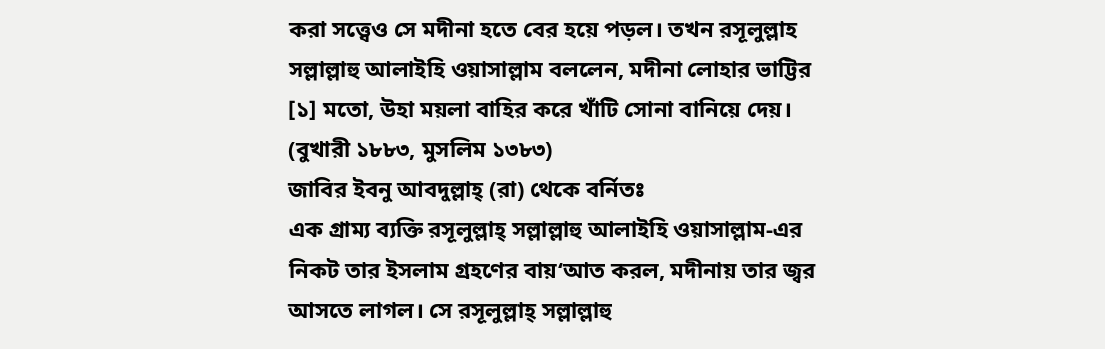করা সত্ত্বেও সে মদীনা হতে বের হয়ে পড়ল। তখন রসূলুল্লাহ সল্লাল্লাহু আলাইহি ওয়াসাল্লাম বললেন, মদীনা লোহার ভাট্টির [১] মতো, উহা ময়লা বাহির করে খাঁটি সোনা বানিয়ে দেয়। (বুখারী ১৮৮৩, মুসলিম ১৩৮৩)
জাবির ইবনু আবদুল্লাহ্ (রা) থেকে বর্নিতঃ
এক গ্রাম্য ব্যক্তি রসূলুল্লাহ্ সল্লাল্লাহু আলাইহি ওয়াসাল্লাম-এর নিকট তার ইসলাম গ্রহণের বায়‘আত করল, মদীনায় তার জ্বর আসতে লাগল। সে রসূলুল্লাহ্ সল্লাল্লাহু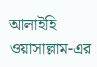আলাইহি ওয়াসাল্লাম-এর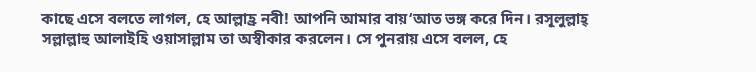কাছে এসে বলতে লাগল, হে আল্লাহ্র নবী! আপনি আমার বায়‘আত ভঙ্গ করে দিন। রসূলুল্লাহ্ সল্লাল্লাহু আলাইহি ওয়াসাল্লাম তা অস্বীকার করলেন। সে পুনরায় এসে বলল, হে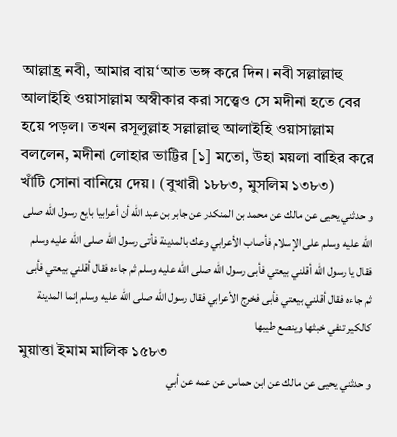আল্লাহ্র নবী, আমার বায়‘আত ভঙ্গ করে দিন। নবী সল্লাল্লাহু আলাইহি ওয়াসাল্লাম অস্বীকার করা সত্ত্বেও সে মদীনা হতে বের হয়ে পড়ল। তখন রসূলুল্লাহ সল্লাল্লাহু আলাইহি ওয়াসাল্লাম বললেন, মদীনা লোহার ভাট্টির [১] মতো, উহা ময়লা বাহির করে খাঁটি সোনা বানিয়ে দেয়। (বুখারী ১৮৮৩, মুসলিম ১৩৮৩)
و حدثني يحيى عن مالك عن محمد بن المنكدر عن جابر بن عبد الله أن أعرابيا بايع رسول الله صلى الله عليه وسلم على الإسلام فأصاب الأعرابي وعك بالمدينة فأتى رسول الله صلى الله عليه وسلم فقال يا رسول الله أقلني بيعتي فأبى رسول الله صلى الله عليه وسلم ثم جاءه فقال أقلني بيعتي فأبى ثم جاءه فقال أقلني بيعتي فأبى فخرج الأعرابي فقال رسول الله صلى الله عليه وسلم إنما المدينة كالكير تنفي خبثها وينصع طيبها
মুয়াত্তা ইমাম মালিক ১৫৮৩
و حدثني يحيى عن مالك عن ابن حماس عن عمه عن أبي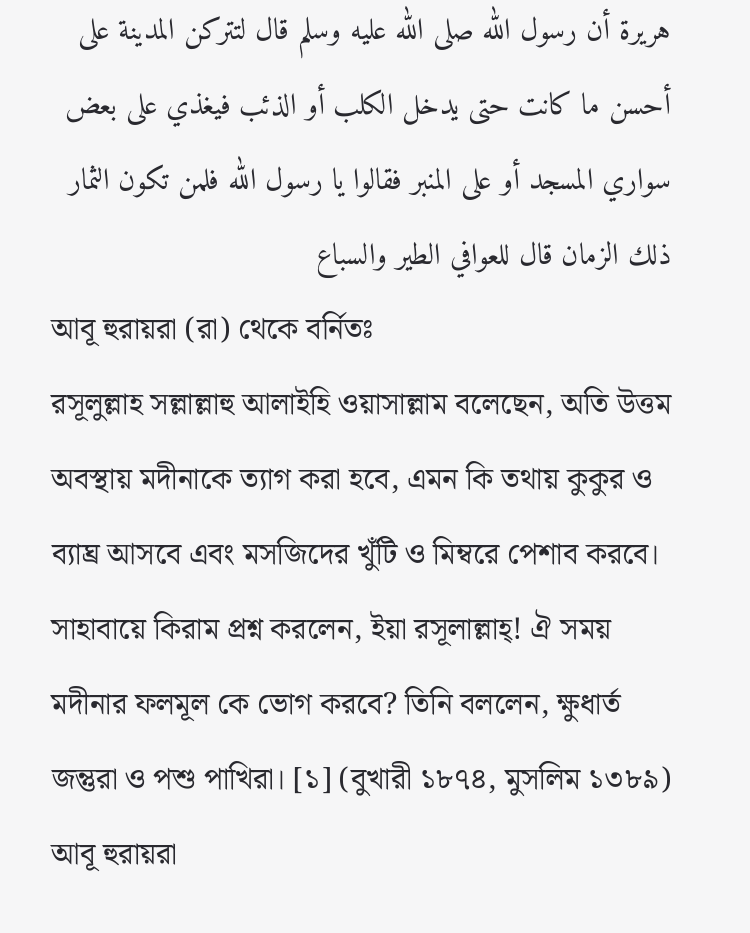هريرة أن رسول الله صلى الله عليه وسلم قال لتتركن المدينة على أحسن ما كانت حتى يدخل الكلب أو الذئب فيغذي على بعض سواري المسجد أو على المنبر فقالوا يا رسول الله فلمن تكون الثمار ذلك الزمان قال للعوافي الطير والسباع
আবূ হুরায়রা (রা) থেকে বর্নিতঃ
রসূলুল্লাহ সল্লাল্লাহু আলাইহি ওয়াসাল্লাম বলেছেন, অতি উত্তম অবস্থায় মদীনাকে ত্যাগ করা হবে, এমন কি তথায় কুকুর ও ব্যাঘ্র আসবে এবং মসজিদের খুঁটি ও মিম্বরে পেশাব করবে। সাহাবায়ে কিরাম প্রশ্ন করলেন, ইয়া রসূলাল্লাহ্! ঐ সময় মদীনার ফলমূল কে ভোগ করবে? তিনি বললেন, ক্ষুধার্ত জন্তুরা ও পশু পাখিরা। [১] (বুখারী ১৮৭৪, মুসলিম ১৩৮৯)
আবূ হুরায়রা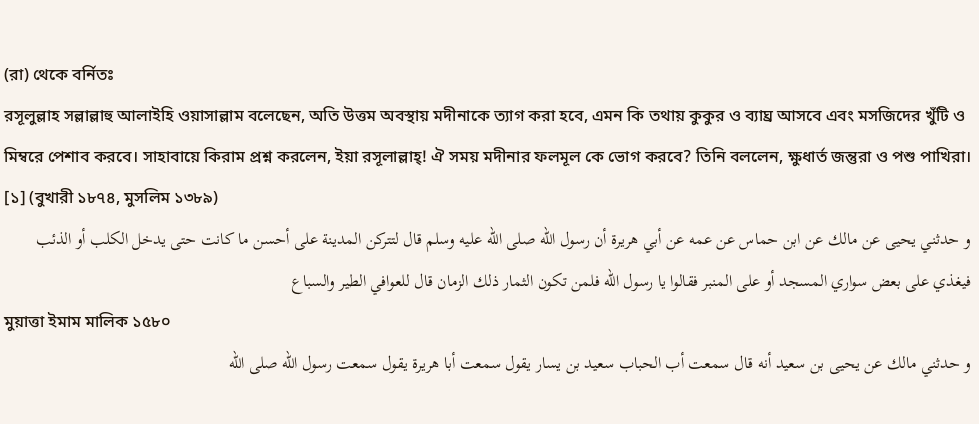(রা) থেকে বর্নিতঃ
রসূলুল্লাহ সল্লাল্লাহু আলাইহি ওয়াসাল্লাম বলেছেন, অতি উত্তম অবস্থায় মদীনাকে ত্যাগ করা হবে, এমন কি তথায় কুকুর ও ব্যাঘ্র আসবে এবং মসজিদের খুঁটি ও মিম্বরে পেশাব করবে। সাহাবায়ে কিরাম প্রশ্ন করলেন, ইয়া রসূলাল্লাহ্! ঐ সময় মদীনার ফলমূল কে ভোগ করবে? তিনি বললেন, ক্ষুধার্ত জন্তুরা ও পশু পাখিরা। [১] (বুখারী ১৮৭৪, মুসলিম ১৩৮৯)
و حدثني يحيى عن مالك عن ابن حماس عن عمه عن أبي هريرة أن رسول الله صلى الله عليه وسلم قال لتتركن المدينة على أحسن ما كانت حتى يدخل الكلب أو الذئب فيغذي على بعض سواري المسجد أو على المنبر فقالوا يا رسول الله فلمن تكون الثمار ذلك الزمان قال للعوافي الطير والسباع
মুয়াত্তা ইমাম মালিক ১৫৮০
و حدثني مالك عن يحيى بن سعيد أنه قال سمعت أب الحباب سعيد بن يسار يقول سمعت أبا هريرة يقول سمعت رسول الله صلى الله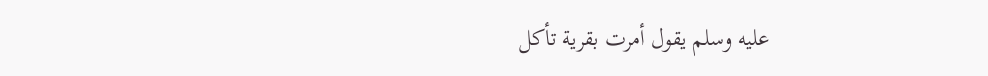عليه وسلم يقول أمرت بقرية تأكل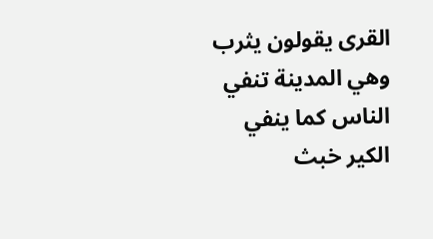القرى يقولون يثرب وهي المدينة تنفي الناس كما ينفي الكير خبث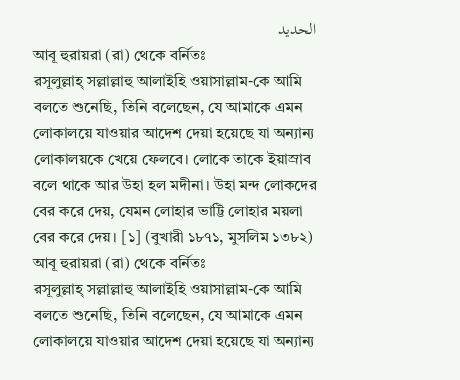الحديد
আবূ হুরায়রা (রা) থেকে বর্নিতঃ
রসূলুল্লাহ্ সল্লাল্লাহু আলাইহি ওয়াসাল্লাম-কে আমি বলতে শুনেছি, তিনি বলেছেন, যে আমাকে এমন লোকালয়ে যাওয়ার আদেশ দেয়া হয়েছে যা অন্যান্য লোকালয়কে খেয়ে ফেলবে। লোকে তাকে ইয়াস্রাব বলে থাকে আর উহা হল মদীনা। উহা মন্দ লোকদের বের করে দেয়, যেমন লোহার ভাট্টি লোহার ময়লা বের করে দেয়। [১] (বুখারী ১৮৭১, মুসলিম ১৩৮২)
আবূ হুরায়রা (রা) থেকে বর্নিতঃ
রসূলুল্লাহ্ সল্লাল্লাহু আলাইহি ওয়াসাল্লাম-কে আমি বলতে শুনেছি, তিনি বলেছেন, যে আমাকে এমন লোকালয়ে যাওয়ার আদেশ দেয়া হয়েছে যা অন্যান্য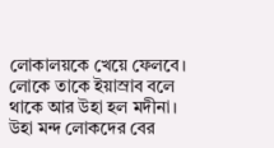লোকালয়কে খেয়ে ফেলবে। লোকে তাকে ইয়াস্রাব বলে থাকে আর উহা হল মদীনা। উহা মন্দ লোকদের বের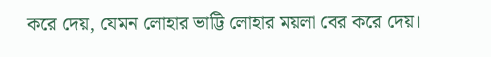করে দেয়, যেমন লোহার ভাট্টি লোহার ময়লা বের করে দেয়।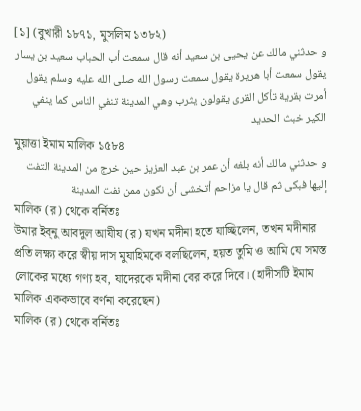[১] (বুখারী ১৮৭১, মুসলিম ১৩৮২)
و حدثني مالك عن يحيى بن سعيد أنه قال سمعت أب الحباب سعيد بن يسار يقول سمعت أبا هريرة يقول سمعت رسول الله صلى الله عليه وسلم يقول أمرت بقرية تأكل القرى يقولون يثرب وهي المدينة تنفي الناس كما ينفي الكير خبث الحديد
মুয়াত্তা ইমাম মালিক ১৫৮৪
و حدثني مالك أنه بلغه أن عمر بن عبد العزيز حين خرج من المدينة التفت إليها فبكى ثم قال يا مزاحم أتخشى أن نكون ممن نفت المدينة
মালিক (র) থেকে বর্নিতঃ
উমার ইব্নু আবদুল আযীয (র) যখন মদীনা হতে যাচ্ছিলেন, তখন মদীনার প্রতি লক্ষ্য করে স্বীয় দাস মুযাহিমকে বলছিলেন, হয়ত তুমি ও আমি যে সমস্ত লোকের মধ্যে গণ্য হব, যাদেরকে মদীনা বের করে দিবে। (হাদীসটি ইমাম মালিক এককভাবে বর্ণনা করেছেন)
মালিক (র) থেকে বর্নিতঃ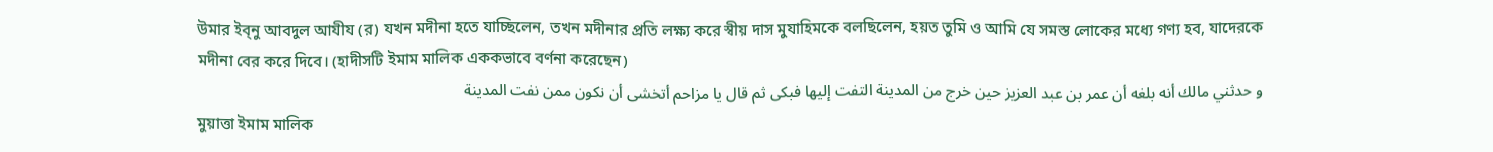উমার ইব্নু আবদুল আযীয (র) যখন মদীনা হতে যাচ্ছিলেন, তখন মদীনার প্রতি লক্ষ্য করে স্বীয় দাস মুযাহিমকে বলছিলেন, হয়ত তুমি ও আমি যে সমস্ত লোকের মধ্যে গণ্য হব, যাদেরকে মদীনা বের করে দিবে। (হাদীসটি ইমাম মালিক এককভাবে বর্ণনা করেছেন)
و حدثني مالك أنه بلغه أن عمر بن عبد العزيز حين خرج من المدينة التفت إليها فبكى ثم قال يا مزاحم أتخشى أن نكون ممن نفت المدينة
মুয়াত্তা ইমাম মালিক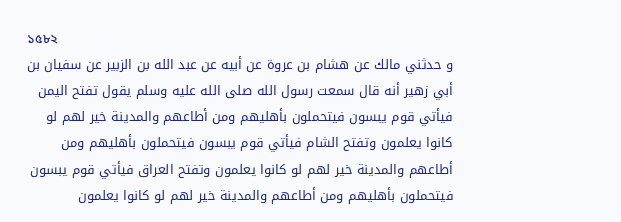১৫৮২
و حدثني مالك عن هشام بن عروة عن أبيه عن عبد الله بن الزبير عن سفيان بن أبي زهير أنه قال سمعت رسول الله صلى الله عليه وسلم يقول تفتح اليمن فيأتي قوم يبسون فيتحملون بأهليهم ومن أطاعهم والمدينة خير لهم لو كانوا يعلمون وتفتح الشام فيأتي قوم يبسون فيتحملون بأهليهم ومن أطاعهم والمدينة خير لهم لو كانوا يعلمون وتفتح العراق فيأتي قوم يبسون فيتحملون بأهليهم ومن أطاعهم والمدينة خير لهم لو كانوا يعلمون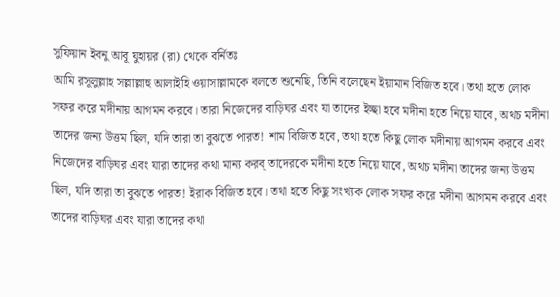সুফিয়ান ইবনু আবূ যুহায়র (রা) থেকে বর্নিতঃ
আমি রসূলুল্লাহ সল্লাল্লাহু আলাইহি ওয়াসাল্লামকে বলতে শুনেছি, তিনি বলেছেন ইয়ামান বিজিত হবে। তথা হতে লোক সফর করে মদীনায় আগমন করবে। তারা নিজেদের বাড়িঘর এবং যা তাদের ইচ্ছা হবে মদীনা হতে নিয়ে যাবে, অথচ মদীনা তাদের জন্য উত্তম ছিল, যদি তারা তা বুঝতে পারত! শাম বিজিত হবে, তথা হতে কিছু লোক মদীনায় আগমন করবে এবং নিজেদের বাড়িঘর এবং যারা তাদের কথা মান্য করব্ তাদেরকে মদীনা হতে নিয়ে যাবে, অথচ মদীনা তাদের জন্য উত্তম ছিল, যদি তারা তা বুঝতে পারত! ইরাক বিজিত হবে। তথা হতে কিছু সংখ্যক লোক সফর করে মদীনা আগমন করবে এবং তাদের বাড়িঘর এবং যারা তাদের কথা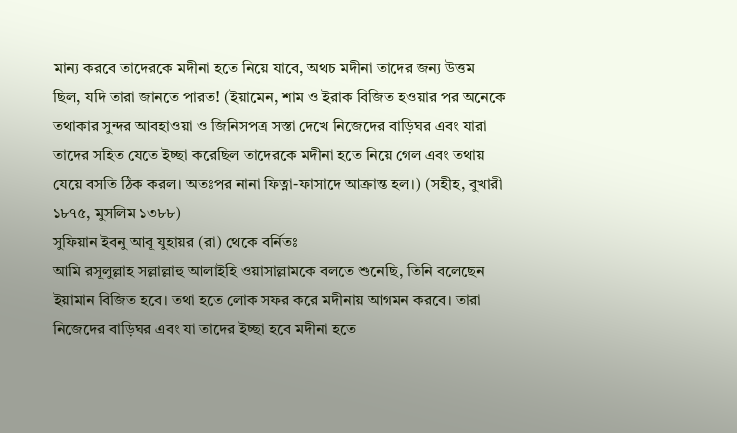মান্য করবে তাদেরকে মদীনা হতে নিয়ে যাবে, অথচ মদীনা তাদের জন্য উত্তম ছিল, যদি তারা জানতে পারত! (ইয়ামেন, শাম ও ইরাক বিজিত হওয়ার পর অনেকে তথাকার সুন্দর আবহাওয়া ও জিনিসপত্র সস্তা দেখে নিজেদের বাড়িঘর এবং যারা তাদের সহিত যেতে ইচ্ছা করেছিল তাদেরকে মদীনা হতে নিয়ে গেল এবং তথায় যেয়ে বসতি ঠিক করল। অতঃপর নানা ফিত্না-ফাসাদে আক্রান্ত হল।) (সহীহ, বুখারী ১৮৭৫, মুসলিম ১৩৮৮)
সুফিয়ান ইবনু আবূ যুহায়র (রা) থেকে বর্নিতঃ
আমি রসূলুল্লাহ সল্লাল্লাহু আলাইহি ওয়াসাল্লামকে বলতে শুনেছি, তিনি বলেছেন ইয়ামান বিজিত হবে। তথা হতে লোক সফর করে মদীনায় আগমন করবে। তারা নিজেদের বাড়িঘর এবং যা তাদের ইচ্ছা হবে মদীনা হতে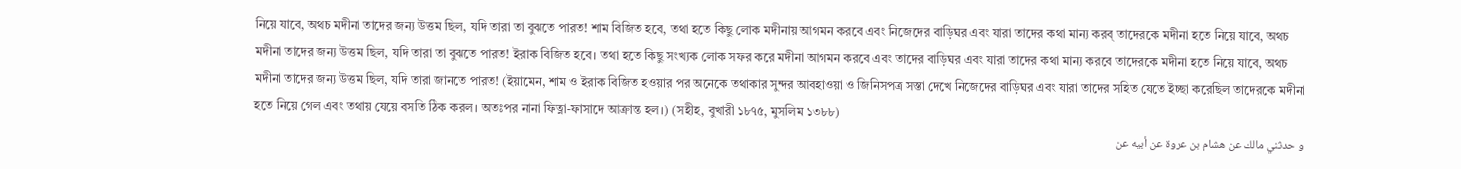নিয়ে যাবে, অথচ মদীনা তাদের জন্য উত্তম ছিল, যদি তারা তা বুঝতে পারত! শাম বিজিত হবে, তথা হতে কিছু লোক মদীনায় আগমন করবে এবং নিজেদের বাড়িঘর এবং যারা তাদের কথা মান্য করব্ তাদেরকে মদীনা হতে নিয়ে যাবে, অথচ মদীনা তাদের জন্য উত্তম ছিল, যদি তারা তা বুঝতে পারত! ইরাক বিজিত হবে। তথা হতে কিছু সংখ্যক লোক সফর করে মদীনা আগমন করবে এবং তাদের বাড়িঘর এবং যারা তাদের কথা মান্য করবে তাদেরকে মদীনা হতে নিয়ে যাবে, অথচ মদীনা তাদের জন্য উত্তম ছিল, যদি তারা জানতে পারত! (ইয়ামেন, শাম ও ইরাক বিজিত হওয়ার পর অনেকে তথাকার সুন্দর আবহাওয়া ও জিনিসপত্র সস্তা দেখে নিজেদের বাড়িঘর এবং যারা তাদের সহিত যেতে ইচ্ছা করেছিল তাদেরকে মদীনা হতে নিয়ে গেল এবং তথায় যেয়ে বসতি ঠিক করল। অতঃপর নানা ফিত্না-ফাসাদে আক্রান্ত হল।) (সহীহ, বুখারী ১৮৭৫, মুসলিম ১৩৮৮)
و حدثني مالك عن هشام بن عروة عن أبيه عن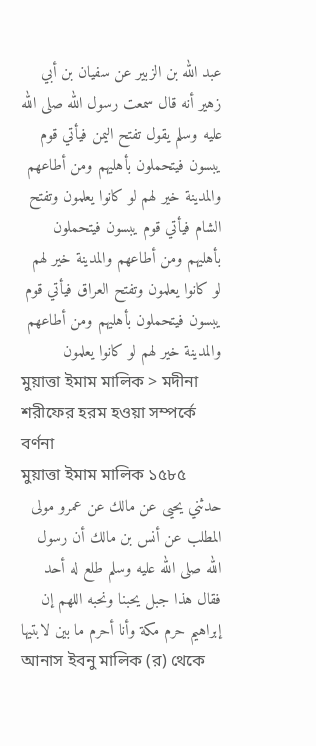عبد الله بن الزبير عن سفيان بن أبي زهير أنه قال سمعت رسول الله صلى الله عليه وسلم يقول تفتح اليمن فيأتي قوم يبسون فيتحملون بأهليهم ومن أطاعهم والمدينة خير لهم لو كانوا يعلمون وتفتح الشام فيأتي قوم يبسون فيتحملون بأهليهم ومن أطاعهم والمدينة خير لهم لو كانوا يعلمون وتفتح العراق فيأتي قوم يبسون فيتحملون بأهليهم ومن أطاعهم والمدينة خير لهم لو كانوا يعلمون
মুয়াত্তা ইমাম মালিক > মদীনা শরীফের হরম হওয়া সম্পর্কে বর্ণনা
মুয়াত্তা ইমাম মালিক ১৫৮৫
حدثني يحيى عن مالك عن عمرو مولى المطلب عن أنس بن مالك أن رسول الله صلى الله عليه وسلم طلع له أحد فقال هذا جبل يحبنا ونحبه اللهم إن إبراهيم حرم مكة وأنا أحرم ما بين لابتيها
আনাস ইবনু মালিক (র) থেকে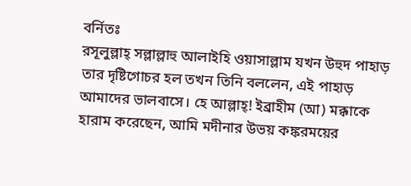বর্নিতঃ
রসূলুল্লাহ্ সল্লাল্লাহু আলাইহি ওয়াসাল্লাম যখন উহুদ পাহাড় তার দৃষ্টিগোচর হল তখন তিনি বললেন, এই পাহাড় আমাদের ভালবাসে। হে আল্লাহ্! ইব্রাহীম (আ) মক্কাকে হারাম করেছেন, আমি মদীনার উভয় কঙ্করময়ের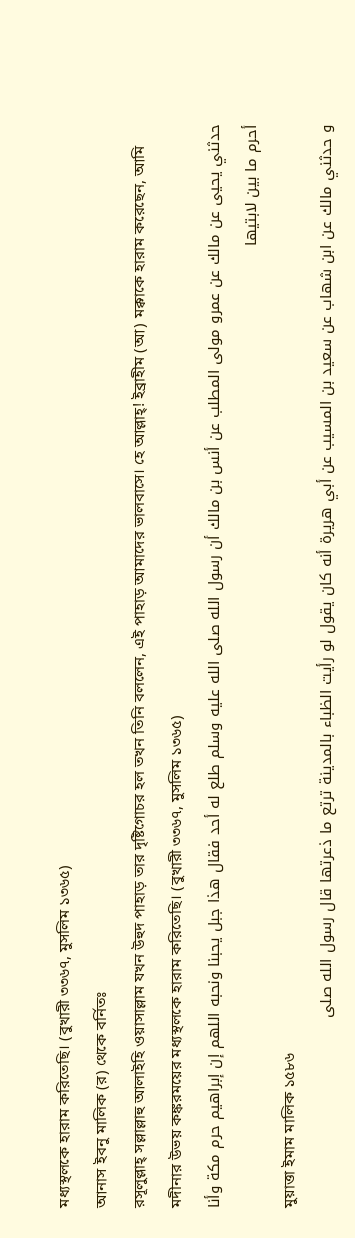মধ্যস্থলকে হারাম করিতেছি। (বুখারী ৩৩৬৭, মুসলিম ১৩৬৫)
আনাস ইবনু মালিক (র) থেকে বর্নিতঃ
রসূলুল্লাহ্ সল্লাল্লাহু আলাইহি ওয়াসাল্লাম যখন উহুদ পাহাড় তার দৃষ্টিগোচর হল তখন তিনি বললেন, এই পাহাড় আমাদের ভালবাসে। হে আল্লাহ্! ইব্রাহীম (আ) মক্কাকে হারাম করেছেন, আমি মদীনার উভয় কঙ্করময়ের মধ্যস্থলকে হারাম করিতেছি। (বুখারী ৩৩৬৭, মুসলিম ১৩৬৫)
حدثني يحيى عن مالك عن عمرو مولى المطلب عن أنس بن مالك أن رسول الله صلى الله عليه وسلم طلع له أحد فقال هذا جبل يحبنا ونحبه اللهم إن إبراهيم حرم مكة وأنا أحرم ما بين لابتيها
মুয়াত্তা ইমাম মালিক ১৫৮৬
و حدثني مالك عن ابن شهاب عن سعيد بن المسيب عن أبي هريرة أنه كان يقول لو رأيت الظباء بالمدينة ترتع ما ذعرتها قال رسول الله صلى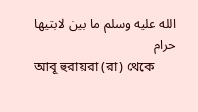الله عليه وسلم ما بين لابتيها حرام
আবূ হুরায়রা (রা) থেকে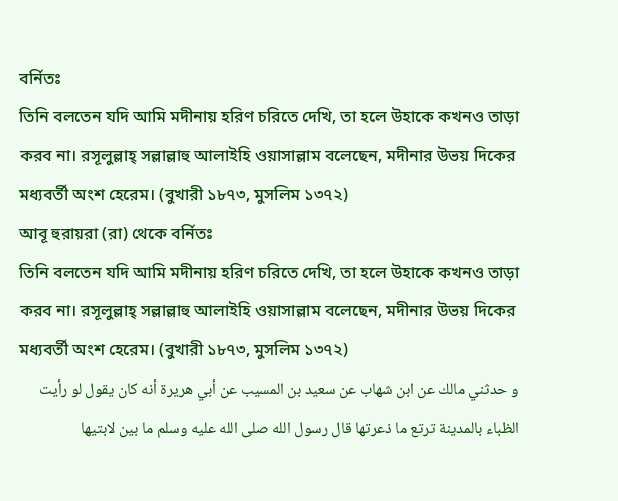বর্নিতঃ
তিনি বলতেন যদি আমি মদীনায় হরিণ চরিতে দেখি, তা হলে উহাকে কখনও তাড়া করব না। রসূলুল্লাহ্ সল্লাল্লাহু আলাইহি ওয়াসাল্লাম বলেছেন, মদীনার উভয় দিকের মধ্যবর্তী অংশ হেরেম। (বুখারী ১৮৭৩, মুসলিম ১৩৭২)
আবূ হুরায়রা (রা) থেকে বর্নিতঃ
তিনি বলতেন যদি আমি মদীনায় হরিণ চরিতে দেখি, তা হলে উহাকে কখনও তাড়া করব না। রসূলুল্লাহ্ সল্লাল্লাহু আলাইহি ওয়াসাল্লাম বলেছেন, মদীনার উভয় দিকের মধ্যবর্তী অংশ হেরেম। (বুখারী ১৮৭৩, মুসলিম ১৩৭২)
و حدثني مالك عن ابن شهاب عن سعيد بن المسيب عن أبي هريرة أنه كان يقول لو رأيت الظباء بالمدينة ترتع ما ذعرتها قال رسول الله صلى الله عليه وسلم ما بين لابتيها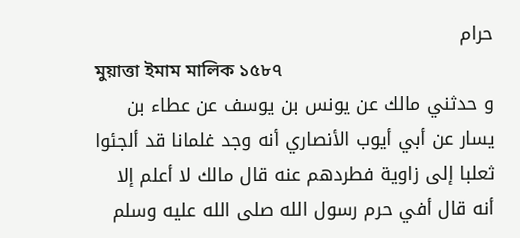حرام
মুয়াত্তা ইমাম মালিক ১৫৮৭
و حدثني مالك عن يونس بن يوسف عن عطاء بن يسار عن أبي أيوب الأنصاري أنه وجد غلمانا قد ألجئوا ثعلبا إلى زاوية فطردهم عنه قال مالك لا أعلم إلا أنه قال أفي حرم رسول الله صلى الله عليه وسلم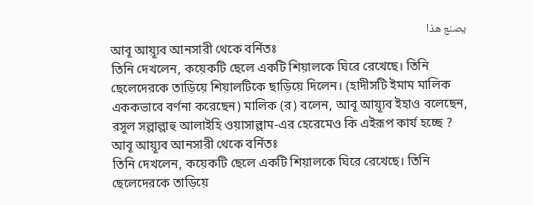يصنع هذا
আবূ আয়্যূব আনসারী থেকে বর্নিতঃ
তিনি দেখলেন, কয়েকটি ছেলে একটি শিয়ালকে ঘিরে রেখেছে। তিনি ছেলেদেরকে তাড়িয়ে শিয়ালটিকে ছাড়িয়ে দিলেন। (হাদীসটি ইমাম মালিক এককভাবে বর্ণনা করেছেন) মালিক (র) বলেন, আবূ আয়্যূব ইহাও বলেছেন, রসূল সল্লাল্লাহু আলাইহি ওয়াসাল্লাম-এর হেরেমেও কি এইরূপ কার্য হচ্ছে ?
আবূ আয়্যূব আনসারী থেকে বর্নিতঃ
তিনি দেখলেন, কয়েকটি ছেলে একটি শিয়ালকে ঘিরে রেখেছে। তিনি ছেলেদেরকে তাড়িয়ে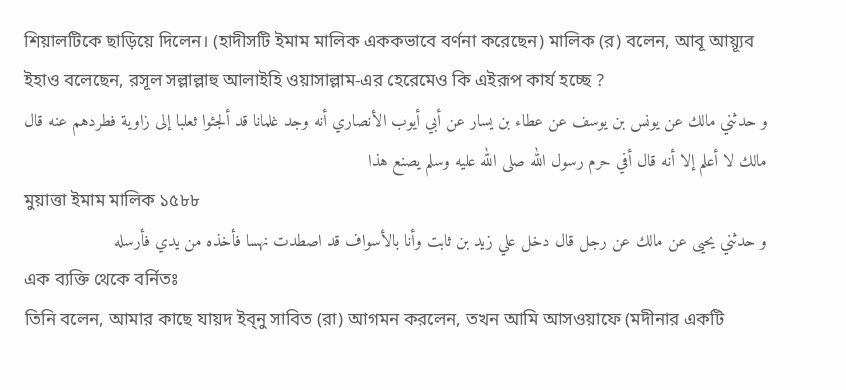শিয়ালটিকে ছাড়িয়ে দিলেন। (হাদীসটি ইমাম মালিক এককভাবে বর্ণনা করেছেন) মালিক (র) বলেন, আবূ আয়্যূব ইহাও বলেছেন, রসূল সল্লাল্লাহু আলাইহি ওয়াসাল্লাম-এর হেরেমেও কি এইরূপ কার্য হচ্ছে ?
و حدثني مالك عن يونس بن يوسف عن عطاء بن يسار عن أبي أيوب الأنصاري أنه وجد غلمانا قد ألجئوا ثعلبا إلى زاوية فطردهم عنه قال مالك لا أعلم إلا أنه قال أفي حرم رسول الله صلى الله عليه وسلم يصنع هذا
মুয়াত্তা ইমাম মালিক ১৫৮৮
و حدثني يحيى عن مالك عن رجل قال دخل علي زيد بن ثابت وأنا بالأسواف قد اصطدت نهسا فأخذه من يدي فأرسله
এক ব্যক্তি থেকে বর্নিতঃ
তিনি বলেন, আমার কাছে যায়দ ইব্নু সাবিত (রা) আগমন করলেন, তখন আমি আসওয়াফে (মদীনার একটি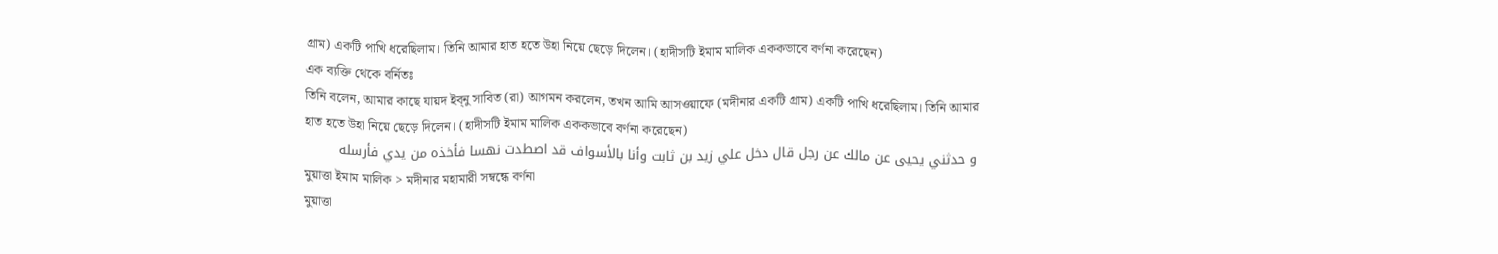গ্রাম) একটি পাখি ধরেছিলাম। তিনি আমার হাত হতে উহা নিয়ে ছেড়ে দিলেন। (হাদীসটি ইমাম মালিক এককভাবে বর্ণনা করেছেন)
এক ব্যক্তি থেকে বর্নিতঃ
তিনি বলেন, আমার কাছে যায়দ ইব্নু সাবিত (রা) আগমন করলেন, তখন আমি আসওয়াফে (মদীনার একটি গ্রাম) একটি পাখি ধরেছিলাম। তিনি আমার হাত হতে উহা নিয়ে ছেড়ে দিলেন। (হাদীসটি ইমাম মালিক এককভাবে বর্ণনা করেছেন)
و حدثني يحيى عن مالك عن رجل قال دخل علي زيد بن ثابت وأنا بالأسواف قد اصطدت نهسا فأخذه من يدي فأرسله
মুয়াত্তা ইমাম মালিক > মদীনার মহামারী সম্বন্ধে বর্ণনা
মুয়াত্তা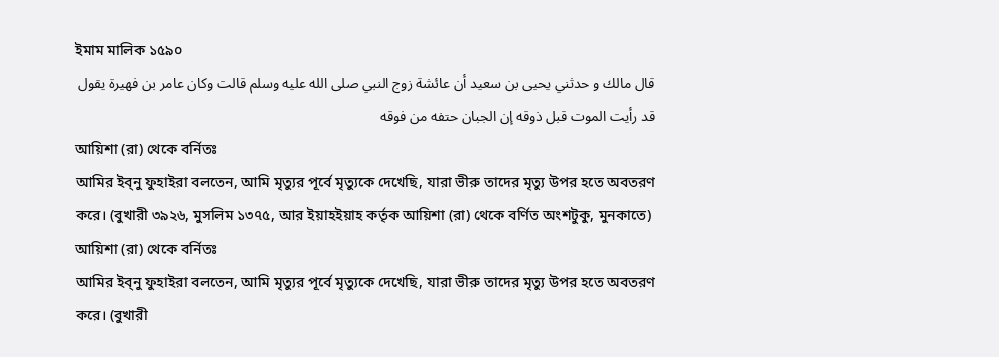ইমাম মালিক ১৫৯০
قال مالك و حدثني يحيى بن سعيد أن عائشة زوج النبي صلى الله عليه وسلم قالت وكان عامر بن فهيرة يقول قد رأيت الموت قبل ذوقه إن الجبان حتفه من فوقه
আয়িশা (রা) থেকে বর্নিতঃ
আমির ইব্নু ফুহাইরা বলতেন, আমি মৃত্যুর পূর্বে মৃত্যুকে দেখেছি, যারা ভীরু তাদের মৃত্যু উপর হতে অবতরণ করে। (বুখারী ৩৯২৬, মুসলিম ১৩৭৫, আর ইয়াহইয়াহ কর্তৃক আয়িশা (রা) থেকে বর্ণিত অংশটুকু, মুনকাতে)
আয়িশা (রা) থেকে বর্নিতঃ
আমির ইব্নু ফুহাইরা বলতেন, আমি মৃত্যুর পূর্বে মৃত্যুকে দেখেছি, যারা ভীরু তাদের মৃত্যু উপর হতে অবতরণ করে। (বুখারী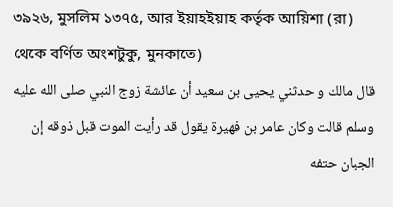৩৯২৬, মুসলিম ১৩৭৫, আর ইয়াহইয়াহ কর্তৃক আয়িশা (রা) থেকে বর্ণিত অংশটুকু, মুনকাতে)
قال مالك و حدثني يحيى بن سعيد أن عائشة زوج النبي صلى الله عليه وسلم قالت وكان عامر بن فهيرة يقول قد رأيت الموت قبل ذوقه إن الجبان حتفه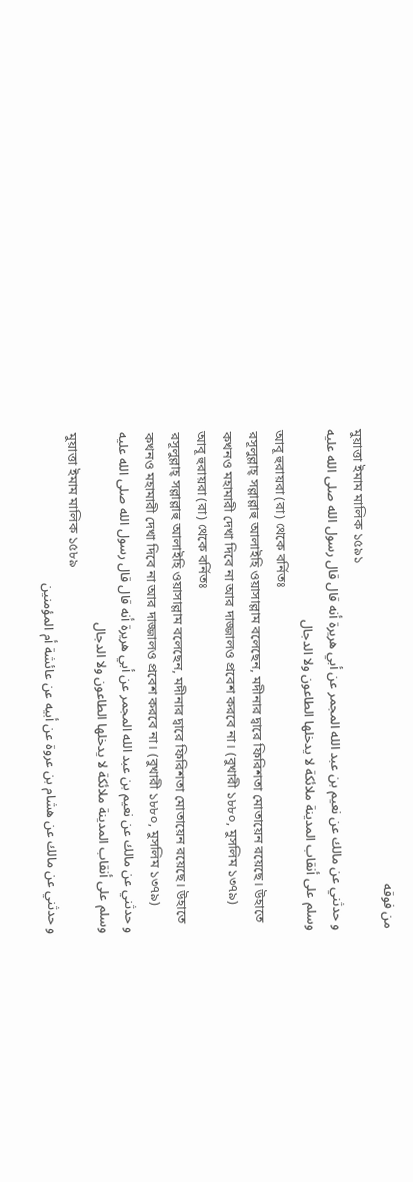من فوقه
মুয়াত্তা ইমাম মালিক ১৫৯১
و حدثني عن مالك عن نعيم بن عبد الله المجمر عن أبي هريرة أنه قال قال رسول الله صلى الله عليه وسلم على أنقاب المدينة ملائكة لا يدخلها الطاعون ولا الدجال
আবূ হুরায়রা (রা) থেকে বর্নিতঃ
রসূলুল্লাহ্ সল্লাল্লাহু আলাইহি ওয়াসাল্লাম বলেছেন, মদীনার দ্বারে ফিরিশতা মোতায়েন রয়েছে। উহাতে কখনও মহামারী দেখা দিবে না আর দাজ্জালও প্রবেশ করবে না। (বুখারী ১৮৮০, মুসলিম ১৩৭৯)
আবূ হুরায়রা (রা) থেকে বর্নিতঃ
রসূলুল্লাহ্ সল্লাল্লাহু আলাইহি ওয়াসাল্লাম বলেছেন, মদীনার দ্বারে ফিরিশতা মোতায়েন রয়েছে। উহাতে কখনও মহামারী দেখা দিবে না আর দাজ্জালও প্রবেশ করবে না। (বুখারী ১৮৮০, মুসলিম ১৩৭৯)
و حدثني عن مالك عن نعيم بن عبد الله المجمر عن أبي هريرة أنه قال قال رسول الله صلى الله عليه وسلم على أنقاب المدينة ملائكة لا يدخلها الطاعون ولا الدجال
মুয়াত্তা ইমাম মালিক ১৫৮৯
و حدثني عن مالك عن هشام بن عروة عن أبيه عن عائشة أم المؤمنين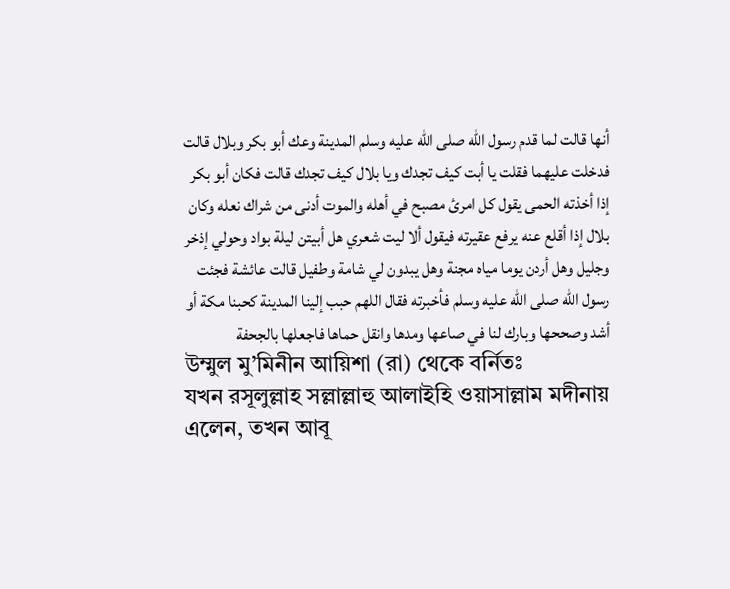أنها قالت لما قدم رسول الله صلى الله عليه وسلم المدينة وعك أبو بكر وبلال قالت فدخلت عليهما فقلت يا أبت كيف تجدك ويا بلال كيف تجدك قالت فكان أبو بكر إذا أخذته الحمى يقول كل امرئ مصبح في أهله والموت أدنى من شراك نعله وكان بلال إذا أقلع عنه يرفع عقيرته فيقول ألا ليت شعري هل أبيتن ليلة بواد وحولي إذخر وجليل وهل أردن يوما مياه مجنة وهل يبدون لي شامة وطفيل قالت عائشة فجئت رسول الله صلى الله عليه وسلم فأخبرته فقال اللهم حبب إلينا المدينة كحبنا مكة أو أشد وصححها وبارك لنا في صاعها ومدها وانقل حماها فاجعلها بالجحفة
উম্মুল মু’মিনীন আয়িশা (রা) থেকে বর্নিতঃ
যখন রসূলুল্লাহ সল্লাল্লাহু আলাইহি ওয়াসাল্লাম মদীনায় এলেন, তখন আবূ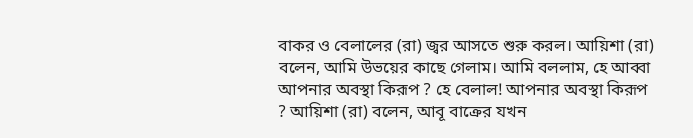বাকর ও বেলালের (রা) জ্বর আসতে শুরু করল। আয়িশা (রা) বলেন, আমি উভয়ের কাছে গেলাম। আমি বললাম, হে আব্বা আপনার অবস্থা কিরূপ ? হে বেলাল! আপনার অবস্থা কিরূপ ? আয়িশা (রা) বলেন, আবূ বাক্রের যখন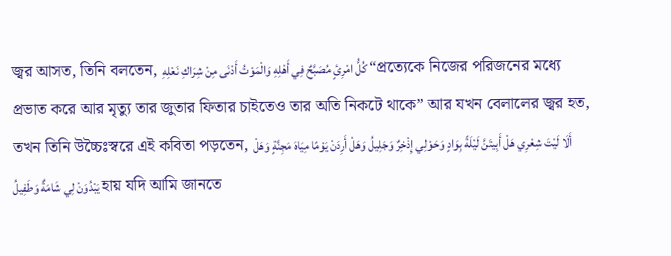জ্বর আসত, তিনি বলতেন, كُلُّ امْرِئٍ مُصَبَّحٌ فِي أَهْلِهِ وَالْمَوْتُ أَدْنَى مِنْ شِرَاكِ نَعْلِهِ “প্রত্যেকে নিজের পরিজনের মধ্যে প্রভাত করে আর মৃত্যু তার জুতার ফিতার চাইতেও তার অতি নিকটে থাকে” আর যখন বেলালের জ্বর হত, তখন তিনি উচ্চৈঃস্বরে এই কবিতা পড়তেন, أَلَا لَيْتَ شِعْرِي هَلْ أَبِيتَنَّ لَيْلَةً بِوَادٍ وَحَوْلِي إِذْخِرٌ وَجَلِيلُ وَهَلْ أَرِدَنْ يَوْمًا مِيَاهَ مَجِنَّةٍ وَهَلْ يَبْدُوَنْ لِي شَامَةٌ وَطَفِيلُ হায় যদি আমি জানতে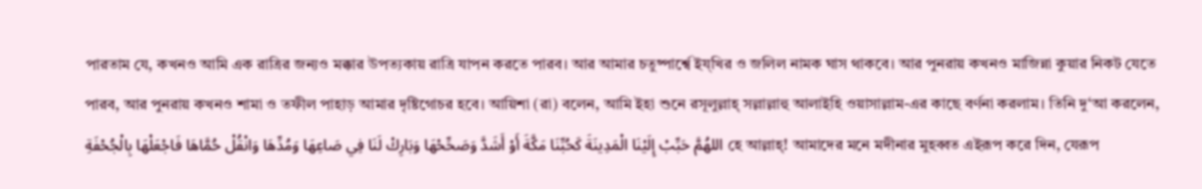পারতাম যে, কখনও আমি এক রাত্রির জন্যও মক্কার উপত্যকায় রাত্রি যাপন করতে পারব। আর আমার চতুষ্পার্শ্বে ইয্খির ও জলিল নামক ঘাস থাকবে। আর পুনরায় কখনও মাজিন্না কুয়ার নিকট যেতে পারব, আর পুনরায় কখনও শামা ও তফীল পাহাড় আমার দৃষ্টিগোচর হবে। আয়িশা (রা) বলেন, আমি ইহা শুনে রসূলুল্লাহ্ সল্লাল্লাহু আলাইহি ওয়াসাল্লাম-এর কাছে বর্ণনা করলাম। তিনি দু‘আ করলেন, اللهُمَّ حَبِّبْ إِلَيْنَا الْمَدِينَةَ كَحُبِّنَا مَكَّةَ أَوْ أَشَدَّ وَصَحِّحْهَا وَبَارِكْ لَنَا فِي صَاعِهَا وَمُدِّهَا وَانْقُلْ حُمَّاهَا فَاجْعَلْهَا بِالْجُحْفَةِ হে আল্লাহ্! আমাদের মনে মদীনার মুহব্বত এইরূপ করে দিন, যেরূপ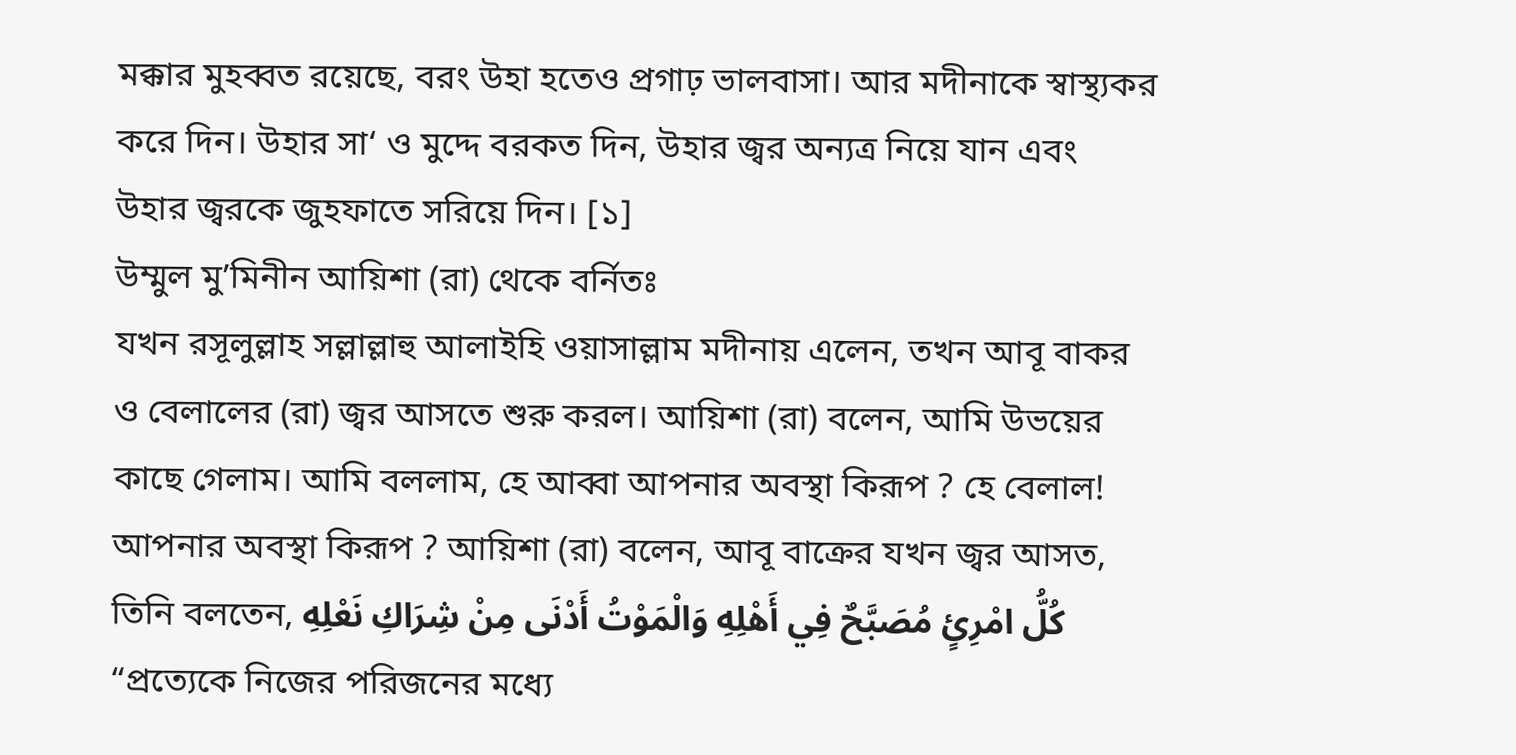মক্কার মুহব্বত রয়েছে, বরং উহা হতেও প্রগাঢ় ভালবাসা। আর মদীনাকে স্বাস্থ্যকর করে দিন। উহার সা‘ ও মুদ্দে বরকত দিন, উহার জ্বর অন্যত্র নিয়ে যান এবং উহার জ্বরকে জুহফাতে সরিয়ে দিন। [১]
উম্মুল মু’মিনীন আয়িশা (রা) থেকে বর্নিতঃ
যখন রসূলুল্লাহ সল্লাল্লাহু আলাইহি ওয়াসাল্লাম মদীনায় এলেন, তখন আবূ বাকর ও বেলালের (রা) জ্বর আসতে শুরু করল। আয়িশা (রা) বলেন, আমি উভয়ের কাছে গেলাম। আমি বললাম, হে আব্বা আপনার অবস্থা কিরূপ ? হে বেলাল! আপনার অবস্থা কিরূপ ? আয়িশা (রা) বলেন, আবূ বাক্রের যখন জ্বর আসত, তিনি বলতেন, كُلُّ امْرِئٍ مُصَبَّحٌ فِي أَهْلِهِ وَالْمَوْتُ أَدْنَى مِنْ شِرَاكِ نَعْلِهِ “প্রত্যেকে নিজের পরিজনের মধ্যে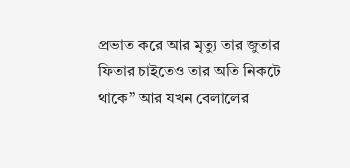প্রভাত করে আর মৃত্যু তার জুতার ফিতার চাইতেও তার অতি নিকটে থাকে” আর যখন বেলালের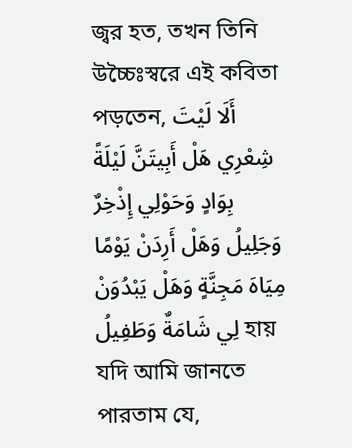জ্বর হত, তখন তিনি উচ্চৈঃস্বরে এই কবিতা পড়তেন, أَلَا لَيْتَ شِعْرِي هَلْ أَبِيتَنَّ لَيْلَةً بِوَادٍ وَحَوْلِي إِذْخِرٌ وَجَلِيلُ وَهَلْ أَرِدَنْ يَوْمًا مِيَاهَ مَجِنَّةٍ وَهَلْ يَبْدُوَنْ لِي شَامَةٌ وَطَفِيلُ হায় যদি আমি জানতে পারতাম যে,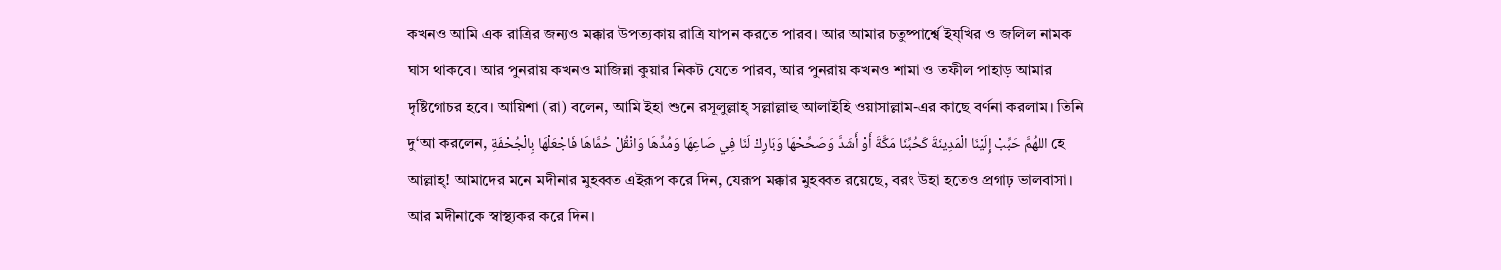কখনও আমি এক রাত্রির জন্যও মক্কার উপত্যকায় রাত্রি যাপন করতে পারব। আর আমার চতুষ্পার্শ্বে ইয্খির ও জলিল নামক ঘাস থাকবে। আর পুনরায় কখনও মাজিন্না কুয়ার নিকট যেতে পারব, আর পুনরায় কখনও শামা ও তফীল পাহাড় আমার দৃষ্টিগোচর হবে। আয়িশা (রা) বলেন, আমি ইহা শুনে রসূলুল্লাহ্ সল্লাল্লাহু আলাইহি ওয়াসাল্লাম-এর কাছে বর্ণনা করলাম। তিনি দু‘আ করলেন, اللهُمَّ حَبِّبْ إِلَيْنَا الْمَدِينَةَ كَحُبِّنَا مَكَّةَ أَوْ أَشَدَّ وَصَحِّحْهَا وَبَارِكْ لَنَا فِي صَاعِهَا وَمُدِّهَا وَانْقُلْ حُمَّاهَا فَاجْعَلْهَا بِالْجُحْفَةِ হে আল্লাহ্! আমাদের মনে মদীনার মুহব্বত এইরূপ করে দিন, যেরূপ মক্কার মুহব্বত রয়েছে, বরং উহা হতেও প্রগাঢ় ভালবাসা। আর মদীনাকে স্বাস্থ্যকর করে দিন।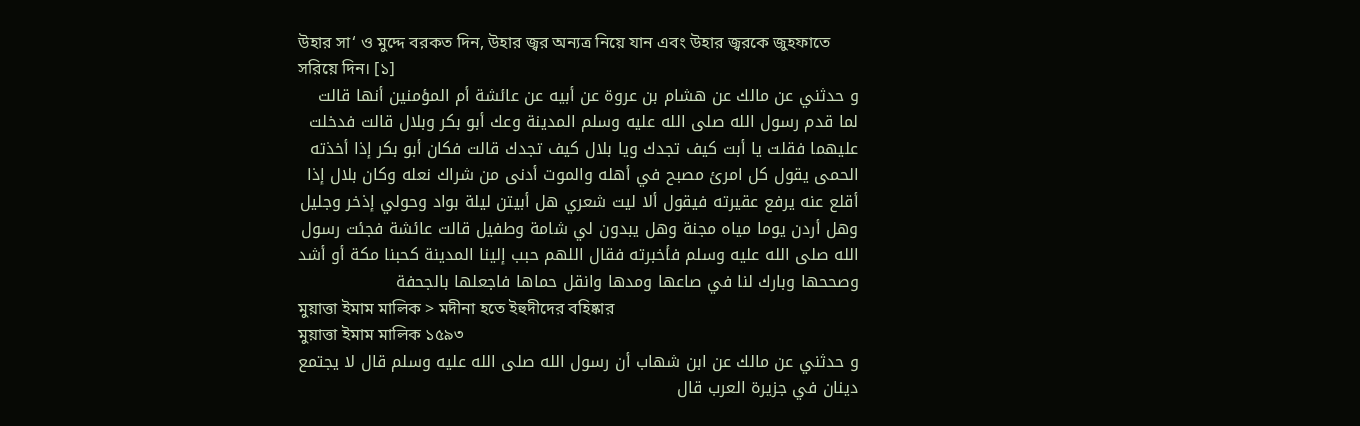উহার সা‘ ও মুদ্দে বরকত দিন, উহার জ্বর অন্যত্র নিয়ে যান এবং উহার জ্বরকে জুহফাতে সরিয়ে দিন। [১]
و حدثني عن مالك عن هشام بن عروة عن أبيه عن عائشة أم المؤمنين أنها قالت لما قدم رسول الله صلى الله عليه وسلم المدينة وعك أبو بكر وبلال قالت فدخلت عليهما فقلت يا أبت كيف تجدك ويا بلال كيف تجدك قالت فكان أبو بكر إذا أخذته الحمى يقول كل امرئ مصبح في أهله والموت أدنى من شراك نعله وكان بلال إذا أقلع عنه يرفع عقيرته فيقول ألا ليت شعري هل أبيتن ليلة بواد وحولي إذخر وجليل وهل أردن يوما مياه مجنة وهل يبدون لي شامة وطفيل قالت عائشة فجئت رسول الله صلى الله عليه وسلم فأخبرته فقال اللهم حبب إلينا المدينة كحبنا مكة أو أشد وصححها وبارك لنا في صاعها ومدها وانقل حماها فاجعلها بالجحفة
মুয়াত্তা ইমাম মালিক > মদীনা হতে ইহুদীদের বহিষ্কার
মুয়াত্তা ইমাম মালিক ১৫৯৩
و حدثني عن مالك عن ابن شهاب أن رسول الله صلى الله عليه وسلم قال لا يجتمع دينان في جزيرة العرب قال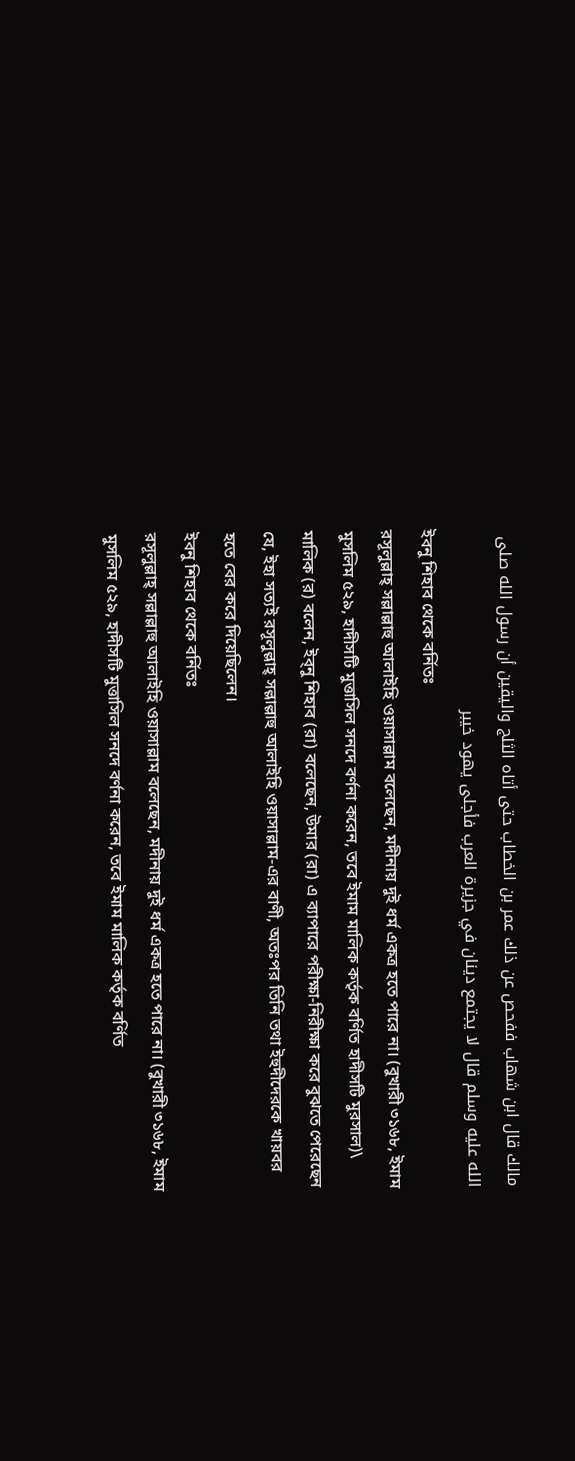مالك قال ابن شهاب ففحص عن ذلك عمر بن الخطاب حتى أتاه الثلج واليقين أن رسول الله صلى الله عليه وسلم قال لا يجتمع دينان في جزيرة العرب فأجلى يهود خيبر
ইবনু শিহাব থেকে বর্নিতঃ
রসূলুল্লাহ্ সল্লাল্লাহু আলাইহি ওয়াসাল্লাম বলেছেন, মদীনায় দুই ধর্ম একত্র হতে পারে না। (বুখারী ৩১৬৮, ইমাম মুসলিম ৫২৯, হাদীসটি মুত্তাসিল সনদে বর্ণনা করেন, তবে ইমাম মালিক কর্তৃক বর্ণিত হাদীসটি মুরসাল)\ মালিক (র) বলেন, ইব্নু শিহাব (রা) বলেছেন, উমার (রা) এ ব্যাপারে পরীক্ষা-নিরীক্ষা করে বুঝতে পেরেছেন যে, ইহা সত্যই রসূলুল্লাহ্ সল্লাল্লাহু আলাইহি ওয়াসাল্লাম-এর বাণী, অতঃপর তিনি তথা ইহুদীদেরকে খায়বর হতে বের করে দিয়েছিলেন।
ইবনু শিহাব থেকে বর্নিতঃ
রসূলুল্লাহ্ সল্লাল্লাহু আলাইহি ওয়াসাল্লাম বলেছেন, মদীনায় দুই ধর্ম একত্র হতে পারে না। (বুখারী ৩১৬৮, ইমাম মুসলিম ৫২৯, হাদীসটি মুত্তাসিল সনদে বর্ণনা করেন, তবে ইমাম মালিক কর্তৃক বর্ণিত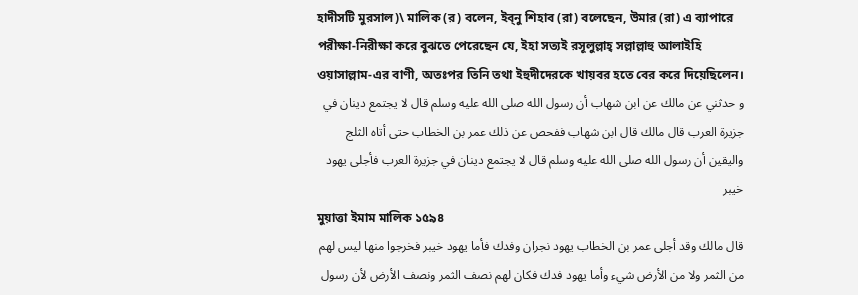হাদীসটি মুরসাল)\ মালিক (র) বলেন, ইব্নু শিহাব (রা) বলেছেন, উমার (রা) এ ব্যাপারে পরীক্ষা-নিরীক্ষা করে বুঝতে পেরেছেন যে, ইহা সত্যই রসূলুল্লাহ্ সল্লাল্লাহু আলাইহি ওয়াসাল্লাম-এর বাণী, অতঃপর তিনি তথা ইহুদীদেরকে খায়বর হতে বের করে দিয়েছিলেন।
و حدثني عن مالك عن ابن شهاب أن رسول الله صلى الله عليه وسلم قال لا يجتمع دينان في جزيرة العرب قال مالك قال ابن شهاب ففحص عن ذلك عمر بن الخطاب حتى أتاه الثلج واليقين أن رسول الله صلى الله عليه وسلم قال لا يجتمع دينان في جزيرة العرب فأجلى يهود خيبر
মুয়াত্তা ইমাম মালিক ১৫৯৪
قال مالك وقد أجلى عمر بن الخطاب يهود نجران وفدك فأما يهود خيبر فخرجوا منها ليس لهم من الثمر ولا من الأرض شيء وأما يهود فدك فكان لهم نصف الثمر ونصف الأرض لأن رسول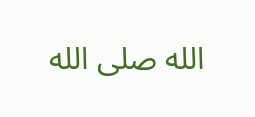الله صلى الله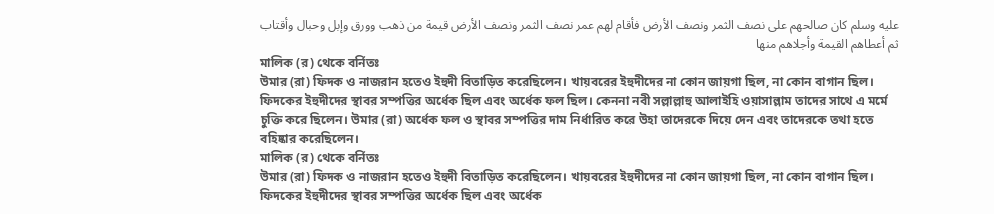عليه وسلم كان صالحهم على نصف الثمر ونصف الأرض فأقام لهم عمر نصف الثمر ونصف الأرض قيمة من ذهب وورق وإبل وحبال وأقتاب ثم أعطاهم القيمة وأجلاهم منها
মালিক (র) থেকে বর্নিতঃ
উমার (রা) ফিদক ও নাজরান হতেও ইহুদী বিতাড়িত করেছিলেন। খায়বরের ইহুদীদের না কোন জায়গা ছিল, না কোন বাগান ছিল। ফিদকের ইহুদীদের স্থাবর সম্পত্তির অর্ধেক ছিল এবং অর্ধেক ফল ছিল। কেননা নবী সল্লাল্লাহু আলাইহি ওয়াসাল্লাম তাদের সাথে এ মর্মে চুক্তি করে ছিলেন। উমার (রা) অর্ধেক ফল ও স্থাবর সম্পত্তির দাম নির্ধারিত করে উহা তাদেরকে দিয়ে দেন এবং তাদেরকে তথা হতে বহিষ্কার করেছিলেন।
মালিক (র) থেকে বর্নিতঃ
উমার (রা) ফিদক ও নাজরান হতেও ইহুদী বিতাড়িত করেছিলেন। খায়বরের ইহুদীদের না কোন জায়গা ছিল, না কোন বাগান ছিল। ফিদকের ইহুদীদের স্থাবর সম্পত্তির অর্ধেক ছিল এবং অর্ধেক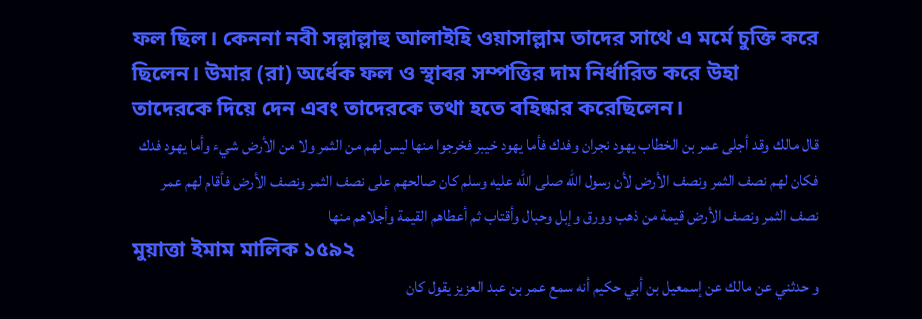ফল ছিল। কেননা নবী সল্লাল্লাহু আলাইহি ওয়াসাল্লাম তাদের সাথে এ মর্মে চুক্তি করে ছিলেন। উমার (রা) অর্ধেক ফল ও স্থাবর সম্পত্তির দাম নির্ধারিত করে উহা তাদেরকে দিয়ে দেন এবং তাদেরকে তথা হতে বহিষ্কার করেছিলেন।
قال مالك وقد أجلى عمر بن الخطاب يهود نجران وفدك فأما يهود خيبر فخرجوا منها ليس لهم من الثمر ولا من الأرض شيء وأما يهود فدك فكان لهم نصف الثمر ونصف الأرض لأن رسول الله صلى الله عليه وسلم كان صالحهم على نصف الثمر ونصف الأرض فأقام لهم عمر نصف الثمر ونصف الأرض قيمة من ذهب وورق وإبل وحبال وأقتاب ثم أعطاهم القيمة وأجلاهم منها
মুয়াত্তা ইমাম মালিক ১৫৯২
و حدثني عن مالك عن إسمعيل بن أبي حكيم أنه سمع عمر بن عبد العزيز يقول كان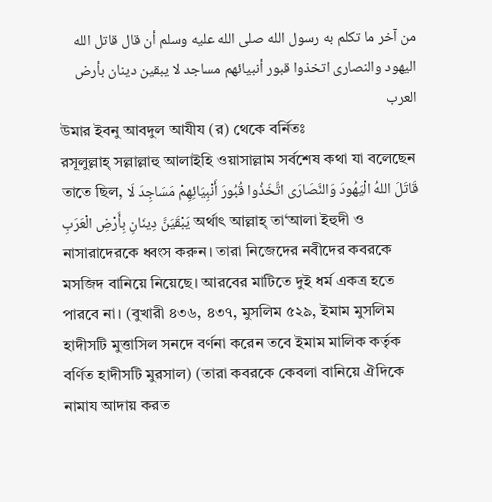من آخر ما تكلم به رسول الله صلى الله عليه وسلم أن قال قاتل الله اليهود والنصارى اتخذوا قبور أنبيائهم مساجد لا يبقين دينان بأرض العرب
উমার ইবনু আবদুল আযীয (র) থেকে বর্নিতঃ
রসূলুল্লাহ্ সল্লাল্লাহু আলাইহি ওয়াসাল্লাম সর্বশেষ কথা যা বলেছেন তাতে ছিল, قَاتَلَ اللهُ الْيَهُودَ وَالنَّصَارَى اتَّخَذُوا قُبُورَ أَنْبِيَائِهِمْ مَسَاجِدَ لَا يَبْقَيَنَّ دِينَانِ بِأَرْضِ الْعَرَبِ অর্থাৎ আল্লাহ্ তা‘আলা ইহুদী ও নাসারাদেরকে ধ্বংস করুন। তারা নিজেদের নবীদের কবরকে মসজিদ বানিয়ে নিয়েছে। আরবের মাটিতে দুই ধর্ম একত্র হতে পারবে না। (বুখারী ৪৩৬, ৪৩৭, মুসলিম ৫২৯, ইমাম মুসলিম হাদীসটি মুত্তাসিল সনদে বর্ণনা করেন তবে ইমাম মালিক কর্তৃক বর্ণিত হাদীসটি মুরসাল) (তারা কবরকে কেবলা বানিয়ে ঐদিকে নামায আদায় করত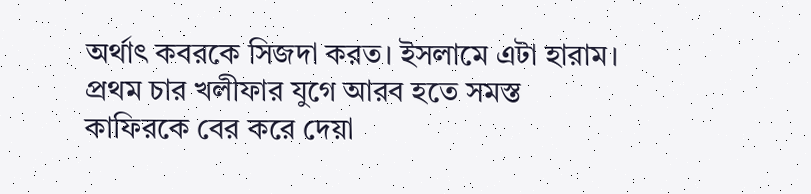অর্থাৎ কবরকে সিজদা করত। ইসলামে এটা হারাম। প্রথম চার খলীফার যুগে আরব হতে সমস্ত কাফিরকে বের করে দেয়া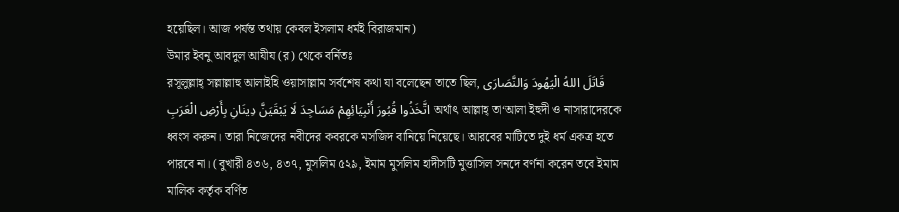হয়েছিল। আজ পর্যন্ত তথায় কেবল ইসলাম ধর্মই বিরাজমান)
উমার ইবনু আবদুল আযীয (র) থেকে বর্নিতঃ
রসূলুল্লাহ্ সল্লাল্লাহু আলাইহি ওয়াসাল্লাম সর্বশেষ কথা যা বলেছেন তাতে ছিল, قَاتَلَ اللهُ الْيَهُودَ وَالنَّصَارَى اتَّخَذُوا قُبُورَ أَنْبِيَائِهِمْ مَسَاجِدَ لَا يَبْقَيَنَّ دِينَانِ بِأَرْضِ الْعَرَبِ অর্থাৎ আল্লাহ্ তা‘আলা ইহুদী ও নাসারাদেরকে ধ্বংস করুন। তারা নিজেদের নবীদের কবরকে মসজিদ বানিয়ে নিয়েছে। আরবের মাটিতে দুই ধর্ম একত্র হতে পারবে না। (বুখারী ৪৩৬, ৪৩৭, মুসলিম ৫২৯, ইমাম মুসলিম হাদীসটি মুত্তাসিল সনদে বর্ণনা করেন তবে ইমাম মালিক কর্তৃক বর্ণিত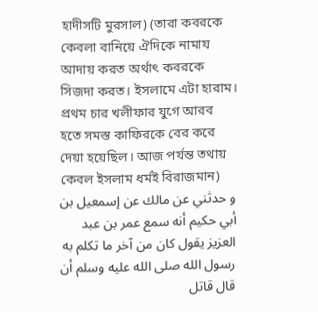হাদীসটি মুরসাল) (তারা কবরকে কেবলা বানিয়ে ঐদিকে নামায আদায় করত অর্থাৎ কবরকে সিজদা করত। ইসলামে এটা হারাম। প্রথম চার খলীফার যুগে আরব হতে সমস্ত কাফিরকে বের করে দেয়া হয়েছিল। আজ পর্যন্ত তথায় কেবল ইসলাম ধর্মই বিরাজমান)
و حدثني عن مالك عن إسمعيل بن أبي حكيم أنه سمع عمر بن عبد العزيز يقول كان من آخر ما تكلم به رسول الله صلى الله عليه وسلم أن قال قاتل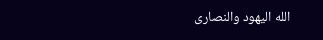الله اليهود والنصارى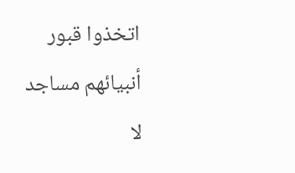اتخذوا قبور أنبيائهم مساجد لا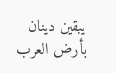يبقين دينان بأرض العرب